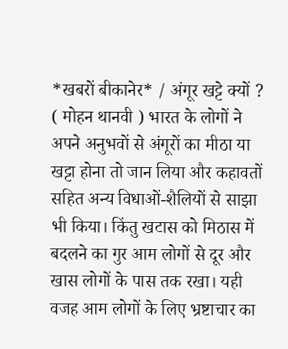*खबरों बीकानेर* / अंगूर खट्टे क्यों ? ( मोहन थानवी ) भारत के लोगों ने अपने अनुभवों से अंगूरों का मीठा या खट्टा होना तो जान लिया और कहावतों सहित अन्य विधाओं-शैलियों से साझा भी किया। किंतु खटास को मिठास में बदलने का गुर आम लोगों से दूर और खास लोगों के पास तक रखा। यही वजह आम लोगों के लिए भ्रष्टाचार का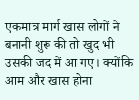एकमात्र मार्ग खास लोगों ने बनानी शुरू की तो खुद भी उसकी जद में आ गए। क्योंकि आम और खास होना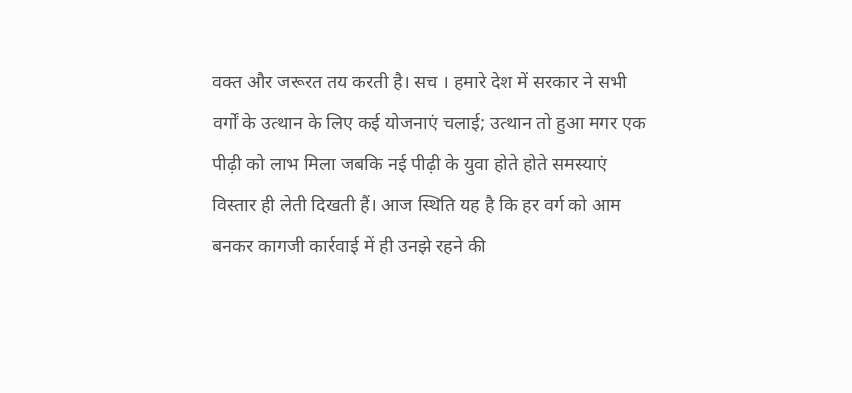वक्त और जरूरत तय करती है। सच । हमारे देश में सरकार ने सभी वर्गों के उत्थान के लिए कई योजनाएं चलाई; उत्थान तो हुआ मगर एक पीढ़ी को लाभ मिला जबकि नई पीढ़ी के युवा होते होते समस्याएं विस्तार ही लेती दिखती हैं। आज स्थिति यह है कि हर वर्ग को आम बनकर कागजी कार्रवाई में ही उनझे रहने की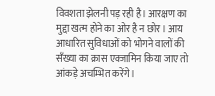विवशता झेलनी पड़ रही है। आरक्षण का मुद्दा खत्म होने का ओर है न छोर। आय आधारित सुविधाओं को भोगने वालों की सँख्या का क्रास एक्जामिन किया जाए तो आंकड़े अचम्भित करेंगे।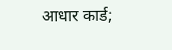आधार कार्ड;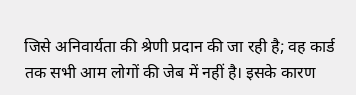जिसे अनिवार्यता की श्रेणी प्रदान की जा रही है; वह कार्ड तक सभी आम लोगों की जेब में नहीं है। इसके कारण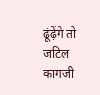ढूंढ़ेंगे तो जटिल कागजी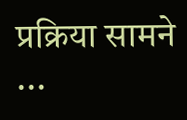प्रक्रिया सामने ...